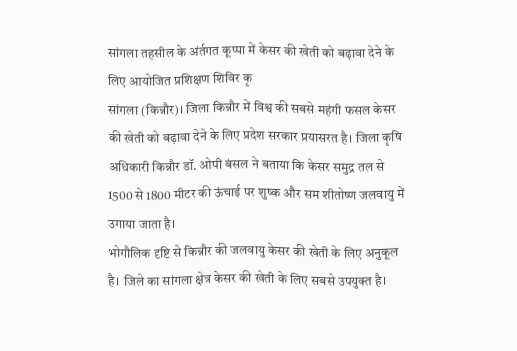सांगला तहसील के अंर्तगत कूप्पा में केसर की खेती को बढ़ावा देने के लिए आयोजित प्रशिक्षण शिविर कृ
सांगला (किन्नौर)। जिला किन्नौर में विश्व की सबसे महंगी फसल केसर की खेती को बढ़ावा देने के लिए प्रदेश सरकार प्रयासरत है। जिला कृषि अधिकारी किन्नौर डॉ. ओपी बंसल ने बताया कि केसर समुद्र तल से 1500 से 1800 मीटर की ऊंचाई पर शुष्क और सम शीतोष्ण जलवायु में उगाया जाता है।
भोगौलिक दृष्टि से किन्नौर की जलवायु केसर की खेती के लिए अनुकूल है। जिले का सांगला क्षेत्र केसर की खेती के लिए सबसे उपयुक्त है।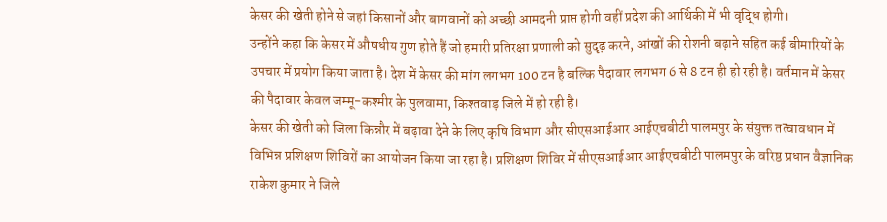केसर की खेती होने से जहां किसानों और बागवानों को अच्छी आमदनी प्राप्त होगी वहीं प्रदेश की आर्थिकी में भी वृद्धि होगी।
उन्होंने कहा कि केसर में औषधीय गुण होते हैं जो हमारी प्रतिरक्षा प्रणाली को सुदृढ़ करने, आंखों की रोशनी बढ़ाने सहित कई बीमारियों के उपचार में प्रयोग किया जाता है। देश में केसर की मांग लगभग 100 टन है बल्कि पैदावार लगभग 6 से 8 टन ही हो रही है। वर्तमान में केसर की पैदावार केवल जम्मू-कश्मीर के पुलवामा, किश्तवाड़ जिले में हो रही है।
केसर की खेती को जिला किन्नौर में बढ़ावा देने के लिए कृषि विभाग और सीएसआईआर आईएचबीटी पालमपुर के संयुक्त तत्वावधान में विभिन्न प्रशिक्षण शिविरों का आयोजन किया जा रहा है। प्रशिक्षण शिविर में सीएसआईआर आईएचबीटी पालमपुर के वरिष्ठ प्रधान वैज्ञानिक राकेश कुमार ने जिले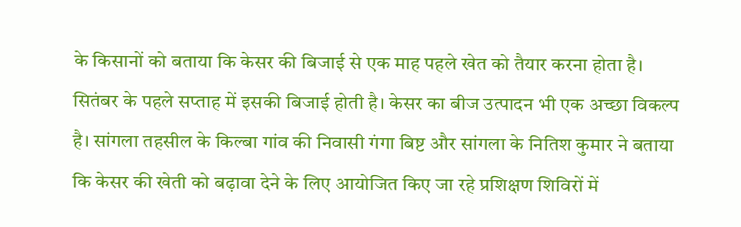के किसानों को बताया कि केसर की बिजाई से एक माह पहले खेत को तैयार करना होता है।
सितंबर के पहले सप्ताह में इसकी बिजाई होती है। केसर का बीज उत्पादन भी एक अच्छा विकल्प है। सांगला तहसील के किल्बा गांव की निवासी गंगा बिष्ट और सांगला के नितिश कुमार ने बताया कि केसर की खेती को बढ़ावा देने के लिए आयोजित किए जा रहे प्रशिक्षण शिविरों में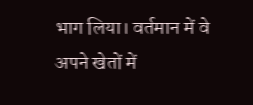भाग लिया। वर्तमान में वे अपने खेतों में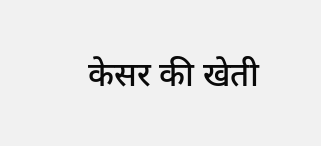केसर की खेती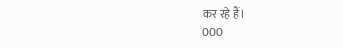कर रहे हैं।
000